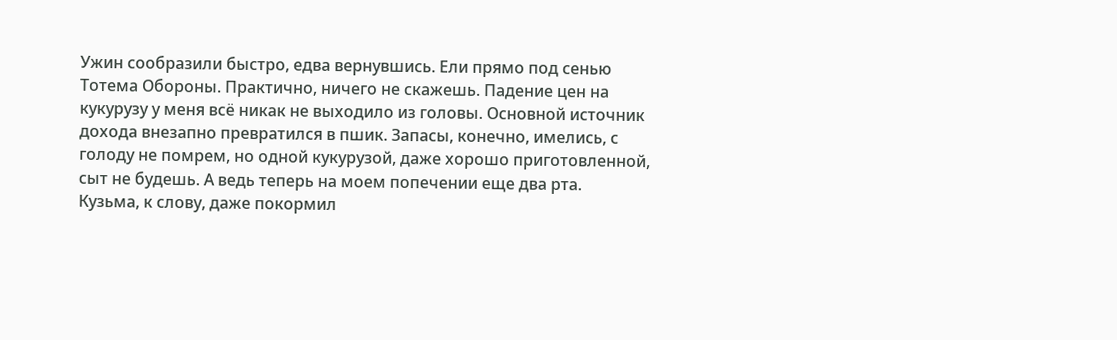Ужин сообразили быстро, едва вернувшись. Ели прямо под сенью Тотема Обороны. Практично, ничего не скажешь. Падение цен на кукурузу у меня всё никак не выходило из головы. Основной источник дохода внезапно превратился в пшик. Запасы, конечно, имелись, с голоду не помрем, но одной кукурузой, даже хорошо приготовленной, сыт не будешь. А ведь теперь на моем попечении еще два рта.
Кузьма, к слову, даже покормил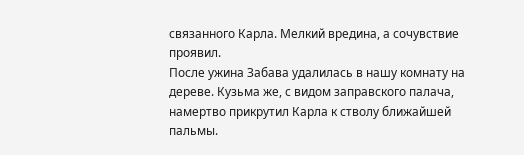связанного Карла. Мелкий вредина, а сочувствие проявил.
После ужина Забава удалилась в нашу комнату на дереве. Кузьма же, с видом заправского палача, намертво прикрутил Карла к стволу ближайшей пальмы.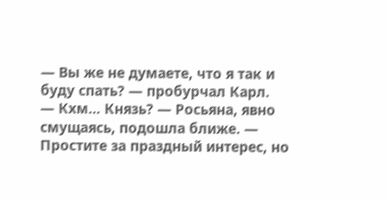— Вы же не думаете, что я так и буду спать? — пробурчал Карл.
— Кхм… Князь? — Росьяна, явно смущаясь, подошла ближе. — Простите за праздный интерес, но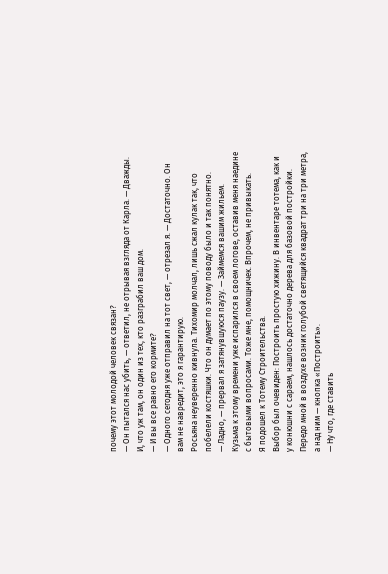почему этот молодой человек связан?
— Он пытался нас убить, — ответил, не отрывая взгляда от Карла. — Дважды. И, что уж там, он один из тех, кто разграбил ваш дом.
— И вы все равно его кормите?
— Одного сегодня уже отправил на тот свет, — отрезал я. — Достаточно. Он вам не навредит, это я гарантирую.
Росьяна неуверенно кивнула. Тихомир молчал, лишь сжал кулак так, что побелели костяшки. Что он думает по этому поводу было и так понятно.
— Ладно, — прервал я затянувшуюся паузу. — Займемся вашим жильем.
Кузьма к этому времени уже испарился в своем логове, оставив меня наедине с бытовыми вопросами. Тоже мне, помощничек. Впрочем, не привыкать.
Я подошел к Тотему Строительства.
Выбор был очевиден: Построить простую хижину. В инвентаре тотема, как и у конюшни с сараем, нашлось достаточно дерева для базовой постройки.
Передо мной в воздухе возник голубой светящийся квадрат три на три метра, а над ним — кнопка «Построить».
— Ну что, где ставить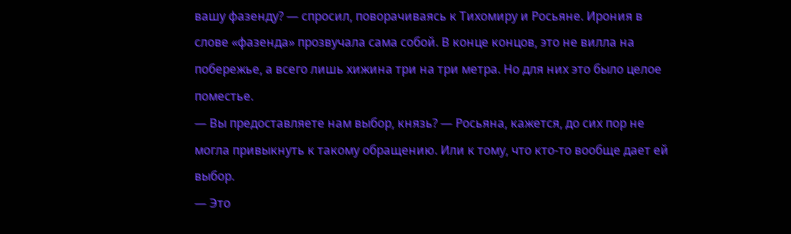вашу фазенду? — спросил, поворачиваясь к Тихомиру и Росьяне. Ирония в слове «фазенда» прозвучала сама собой. В конце концов, это не вилла на побережье, а всего лишь хижина три на три метра. Но для них это было целое поместье.
— Вы предоставляете нам выбор, князь? — Росьяна, кажется, до сих пор не могла привыкнуть к такому обращению. Или к тому, что кто-то вообще дает ей выбор.
— Это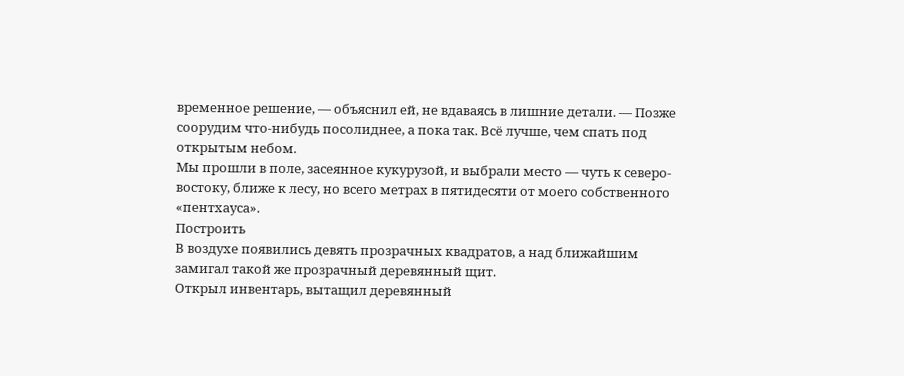временное решение, — объяснил ей, не вдаваясь в лишние детали. — Позже соорудим что-нибудь посолиднее, а пока так. Всё лучше, чем спать под открытым небом.
Мы прошли в поле, засеянное кукурузой, и выбрали место — чуть к северо-востоку, ближе к лесу, но всего метрах в пятидесяти от моего собственного «пентхауса».
Построить
В воздухе появились девять прозрачных квадратов, а над ближайшим замигал такой же прозрачный деревянный щит.
Открыл инвентарь, вытащил деревянный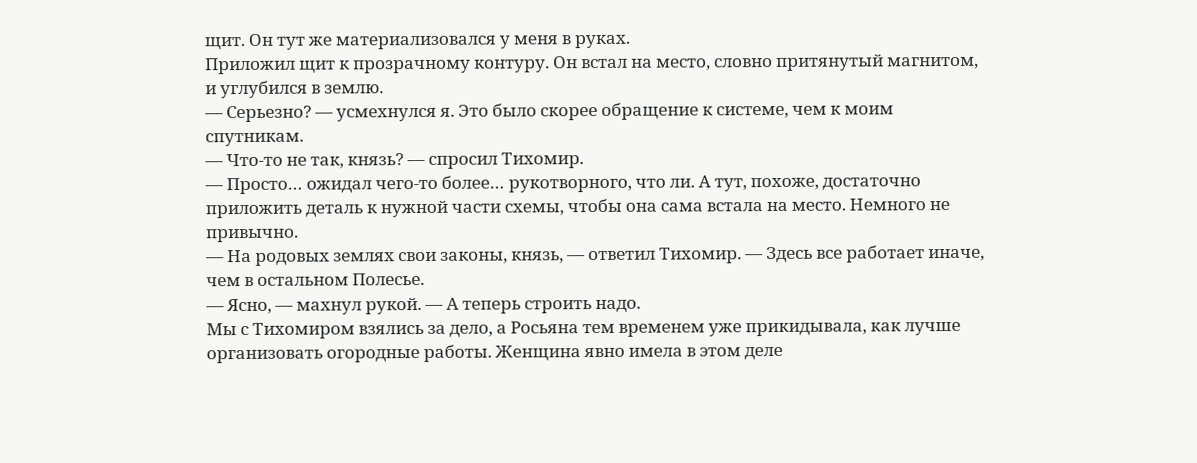щит. Он тут же материализовался у меня в руках.
Приложил щит к прозрачному контуру. Он встал на место, словно притянутый магнитом, и углубился в землю.
— Серьезно? — усмехнулся я. Это было скорее обращение к системе, чем к моим спутникам.
— Что-то не так, князь? — спросил Тихомир.
— Просто… ожидал чего-то более… рукотворного, что ли. А тут, похоже, достаточно приложить деталь к нужной части схемы, чтобы она сама встала на место. Немного не привычно.
— На родовых землях свои законы, князь, — ответил Тихомир. — Здесь все работает иначе, чем в остальном Полесье.
— Ясно, — махнул рукой. — А теперь строить надо.
Мы с Тихомиром взялись за дело, а Росьяна тем временем уже прикидывала, как лучше организовать огородные работы. Женщина явно имела в этом деле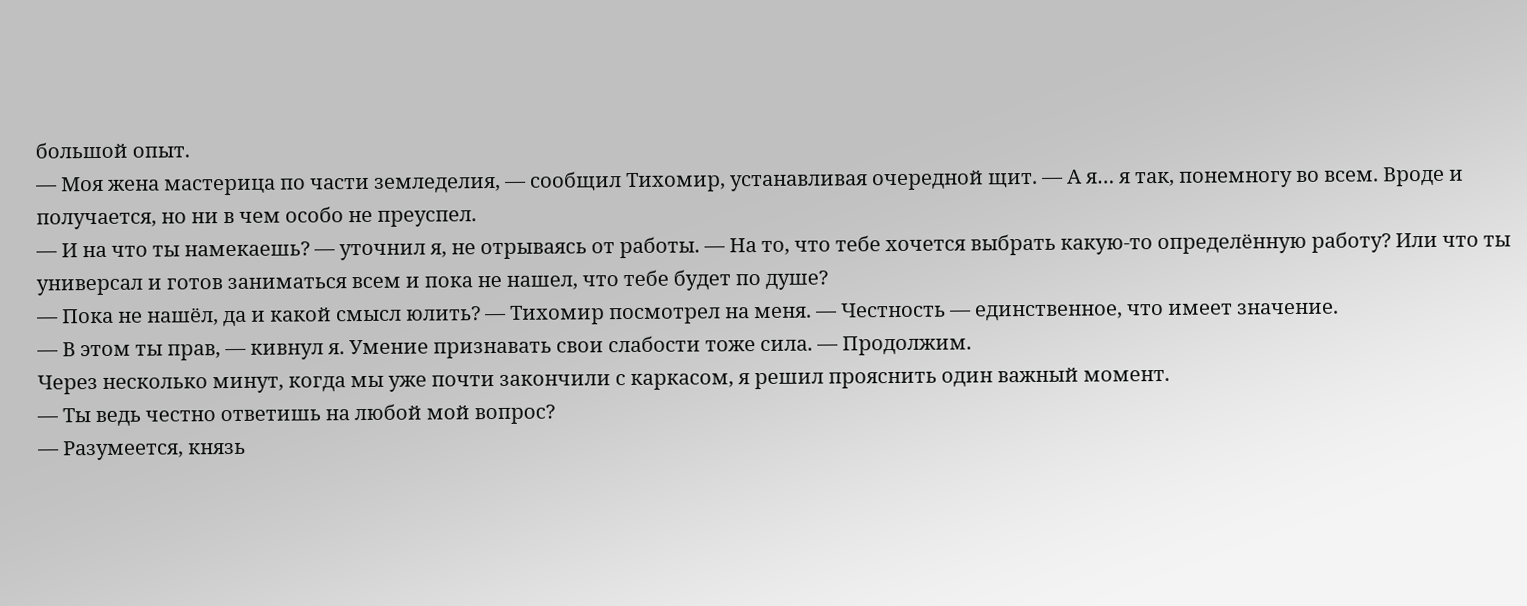большой опыт.
— Моя жена мастерица по части земледелия, — сообщил Тихомир, устанавливая очередной щит. — А я… я так, понемногу во всем. Вроде и получается, но ни в чем особо не преуспел.
— И на что ты намекаешь? — уточнил я, не отрываясь от работы. — На то, что тебе хочется выбрать какую-то определённую работу? Или что ты универсал и готов заниматься всем и пока не нашел, что тебе будет по душе?
— Пока не нашёл, да и какой смысл юлить? — Тихомир посмотрел на меня. — Честность — единственное, что имеет значение.
— В этом ты прав, — кивнул я. Умение признавать свои слабости тоже сила. — Продолжим.
Через несколько минут, когда мы уже почти закончили с каркасом, я решил прояснить один важный момент.
— Ты ведь честно ответишь на любой мой вопрос?
— Разумеется, князь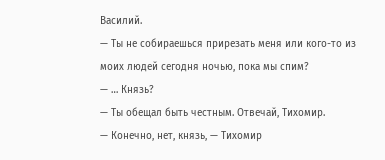Василий.
— Ты не собираешься прирезать меня или кого-то из моих людей сегодня ночью, пока мы спим?
— … Князь?
— Ты обещал быть честным. Отвечай, Тихомир.
— Конечно, нет, князь, — Тихомир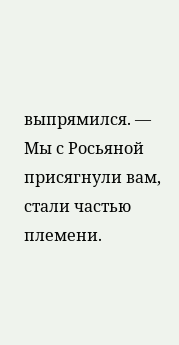выпрямился. — Мы с Росьяной присягнули вам, стали частью племени.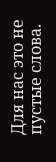Для нас это не пустые слова.